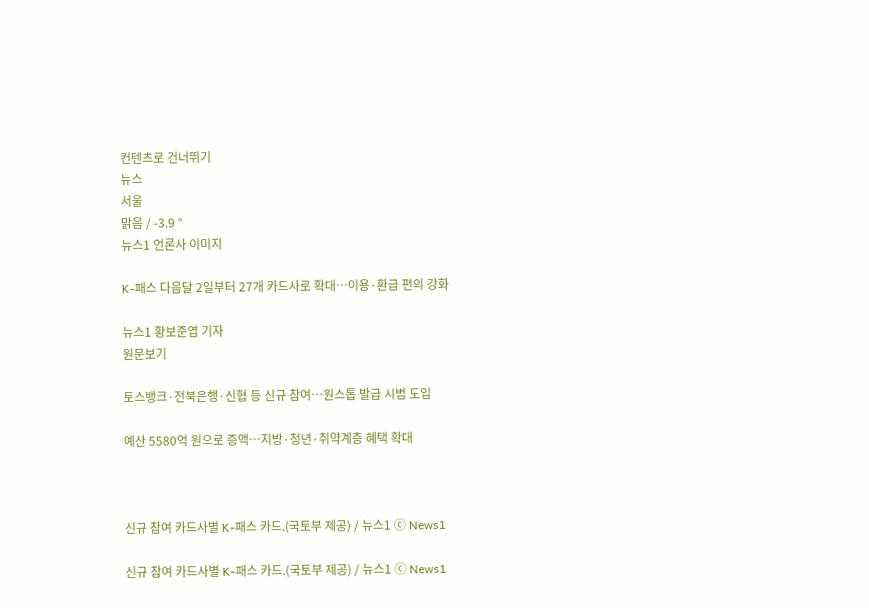컨텐츠로 건너뛰기
뉴스
서울
맑음 / -3.9 °
뉴스1 언론사 이미지

K-패스 다음달 2일부터 27개 카드사로 확대…이용·환급 편의 강화

뉴스1 황보준엽 기자
원문보기

토스뱅크·전북은행·신협 등 신규 참여…원스톱 발급 시범 도입

예산 5580억 원으로 증액…지방·청년·취약계층 혜택 확대



신규 참여 카드사별 K-패스 카드.(국토부 제공) / 뉴스1 ⓒ News1

신규 참여 카드사별 K-패스 카드.(국토부 제공) / 뉴스1 ⓒ News1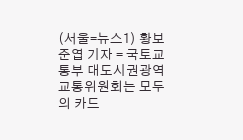(서울=뉴스1) 황보준엽 기자 = 국토교통부 대도시권광역교통위원회는 모두의 카드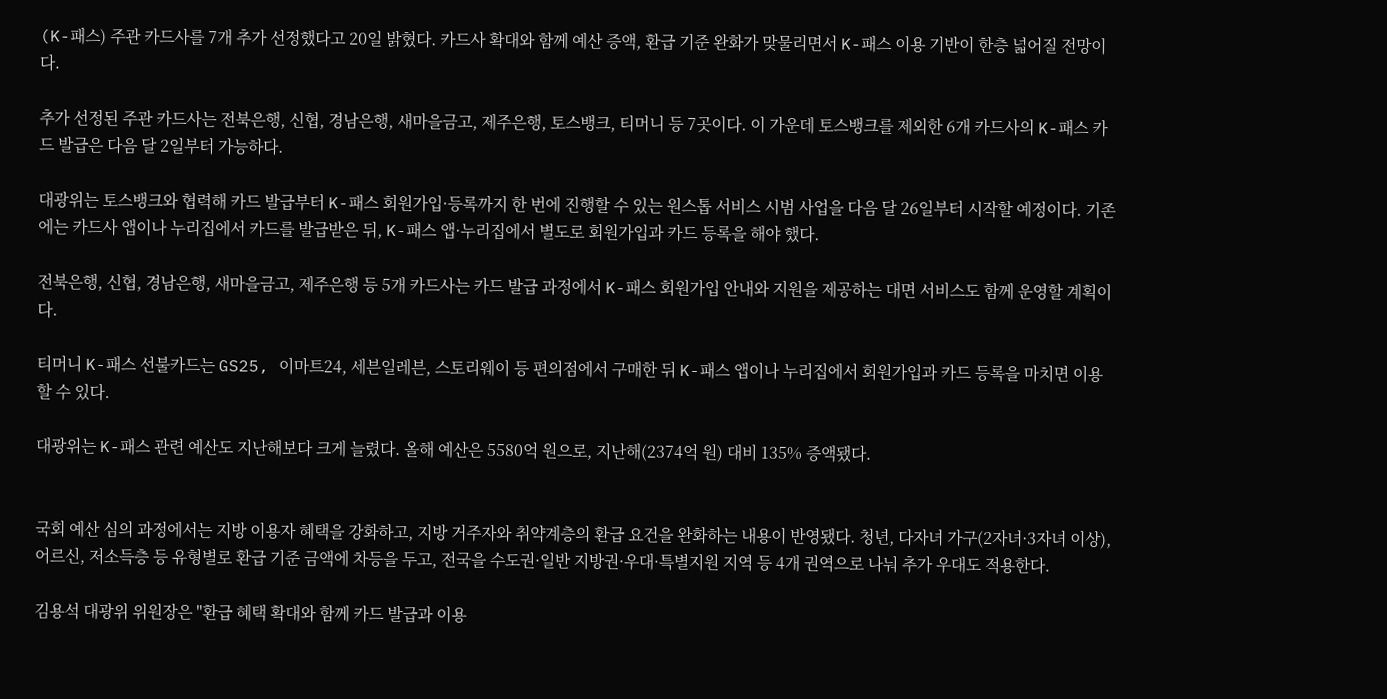(K-패스) 주관 카드사를 7개 추가 선정했다고 20일 밝혔다. 카드사 확대와 함께 예산 증액, 환급 기준 완화가 맞물리면서 K-패스 이용 기반이 한층 넓어질 전망이다.

추가 선정된 주관 카드사는 전북은행, 신협, 경남은행, 새마을금고, 제주은행, 토스뱅크, 티머니 등 7곳이다. 이 가운데 토스뱅크를 제외한 6개 카드사의 K-패스 카드 발급은 다음 달 2일부터 가능하다.

대광위는 토스뱅크와 협력해 카드 발급부터 K-패스 회원가입·등록까지 한 번에 진행할 수 있는 원스톱 서비스 시범 사업을 다음 달 26일부터 시작할 예정이다. 기존에는 카드사 앱이나 누리집에서 카드를 발급받은 뒤, K-패스 앱·누리집에서 별도로 회원가입과 카드 등록을 해야 했다.

전북은행, 신협, 경남은행, 새마을금고, 제주은행 등 5개 카드사는 카드 발급 과정에서 K-패스 회원가입 안내와 지원을 제공하는 대면 서비스도 함께 운영할 계획이다.

티머니 K-패스 선불카드는 GS25, 이마트24, 세븐일레븐, 스토리웨이 등 편의점에서 구매한 뒤 K-패스 앱이나 누리집에서 회원가입과 카드 등록을 마치면 이용할 수 있다.

대광위는 K-패스 관련 예산도 지난해보다 크게 늘렸다. 올해 예산은 5580억 원으로, 지난해(2374억 원) 대비 135% 증액됐다.


국회 예산 심의 과정에서는 지방 이용자 혜택을 강화하고, 지방 거주자와 취약계층의 환급 요건을 완화하는 내용이 반영됐다. 청년, 다자녀 가구(2자녀·3자녀 이상), 어르신, 저소득층 등 유형별로 환급 기준 금액에 차등을 두고, 전국을 수도권·일반 지방권·우대·특별지원 지역 등 4개 권역으로 나눠 추가 우대도 적용한다.

김용석 대광위 위원장은 "환급 혜택 확대와 함께 카드 발급과 이용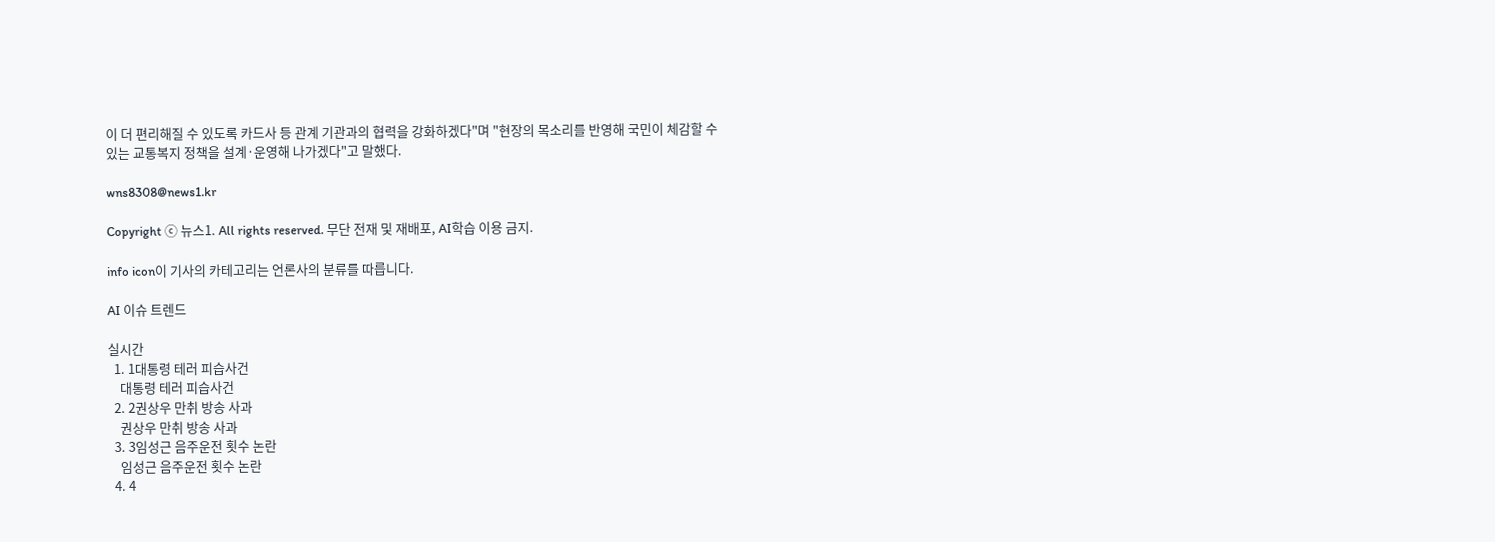이 더 편리해질 수 있도록 카드사 등 관계 기관과의 협력을 강화하겠다"며 "현장의 목소리를 반영해 국민이 체감할 수 있는 교통복지 정책을 설계·운영해 나가겠다"고 말했다.

wns8308@news1.kr

Copyright ⓒ 뉴스1. All rights reserved. 무단 전재 및 재배포, AI학습 이용 금지.

info icon이 기사의 카테고리는 언론사의 분류를 따릅니다.

AI 이슈 트렌드

실시간
  1. 1대통령 테러 피습사건
    대통령 테러 피습사건
  2. 2권상우 만취 방송 사과
    권상우 만취 방송 사과
  3. 3임성근 음주운전 횟수 논란
    임성근 음주운전 횟수 논란
  4. 4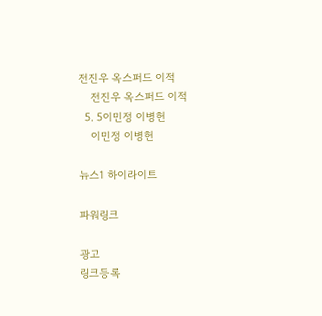전진우 옥스퍼드 이적
    전진우 옥스퍼드 이적
  5. 5이민정 이병헌
    이민정 이병헌

뉴스1 하이라이트

파워링크

광고
링크등록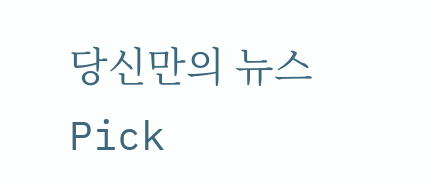당신만의 뉴스 Pick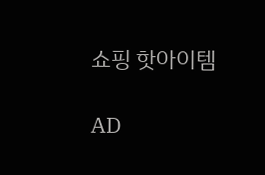쇼핑 핫아이템

AD